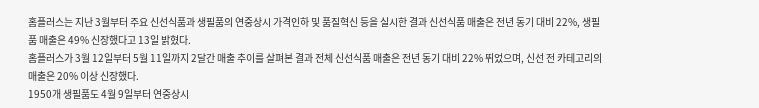홈플러스는 지난 3월부터 주요 신선식품과 생필품의 연중상시 가격인하 및 품질혁신 등을 실시한 결과 신선식품 매출은 전년 동기 대비 22%, 생필품 매출은 49% 신장했다고 13일 밝혔다.
홈플러스가 3월 12일부터 5월 11일까지 2달간 매출 추이를 살펴본 결과 전체 신선식품 매출은 전년 동기 대비 22% 뛰었으며, 신선 전 카테고리의 매출은 20% 이상 신장했다.
1950개 생필품도 4월 9일부터 연중상시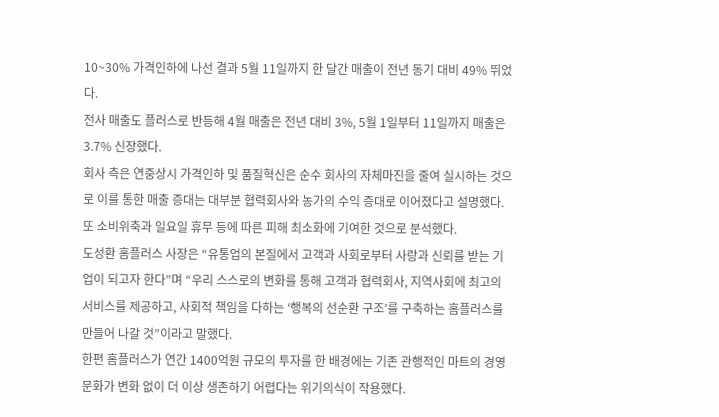10~30% 가격인하에 나선 결과 5월 11일까지 한 달간 매출이 전년 동기 대비 49% 뛰었다.
전사 매출도 플러스로 반등해 4월 매출은 전년 대비 3%, 5월 1일부터 11일까지 매출은 3.7% 신장했다.
회사 측은 연중상시 가격인하 및 품질혁신은 순수 회사의 자체마진을 줄여 실시하는 것으로 이를 통한 매출 증대는 대부분 협력회사와 농가의 수익 증대로 이어졌다고 설명했다. 또 소비위축과 일요일 휴무 등에 따른 피해 최소화에 기여한 것으로 분석했다.
도성환 홈플러스 사장은 “유통업의 본질에서 고객과 사회로부터 사랑과 신뢰를 받는 기업이 되고자 한다”며 “우리 스스로의 변화를 통해 고객과 협력회사, 지역사회에 최고의 서비스를 제공하고, 사회적 책임을 다하는 ‘행복의 선순환 구조’를 구축하는 홈플러스를 만들어 나갈 것”이라고 말했다.
한편 홈플러스가 연간 1400억원 규모의 투자를 한 배경에는 기존 관행적인 마트의 경영문화가 변화 없이 더 이상 생존하기 어렵다는 위기의식이 작용했다.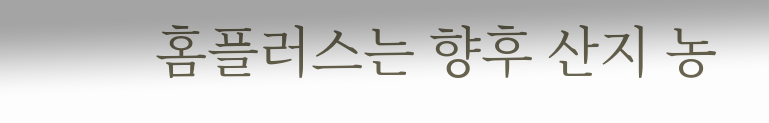홈플러스는 향후 산지 농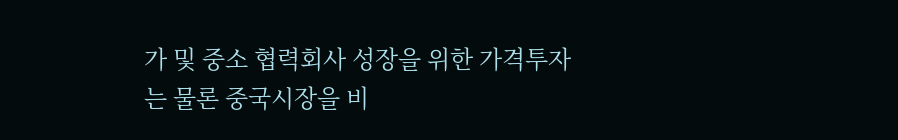가 및 중소 협력회사 성장을 위한 가격투자는 물론 중국시장을 비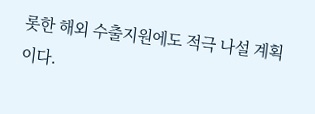롯한 해외 수출지원에도 적극 나설 계획이다.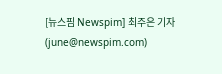[뉴스핌 Newspim] 최주은 기자 (june@newspim.com)